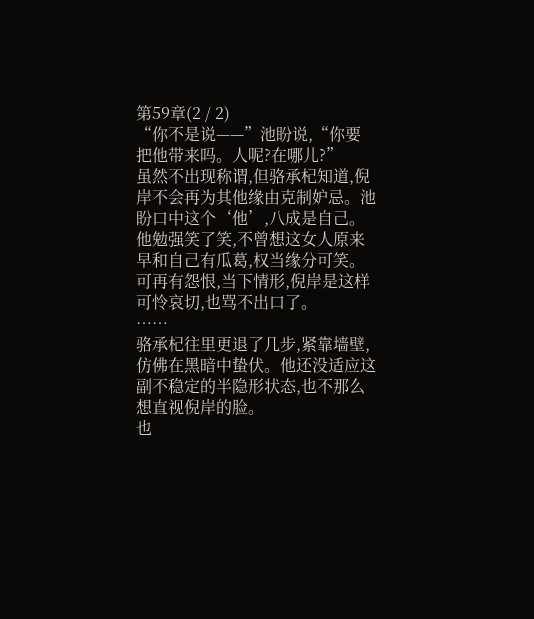第59章(2 / 2)
“你不是说——”池盼说,“你要把他带来吗。人呢?在哪儿?”
虽然不出现称谓,但骆承杞知道,倪岸不会再为其他缘由克制妒忌。池盼口中这个‘他’,八成是自己。
他勉强笑了笑,不曾想这女人原来早和自己有瓜葛,权当缘分可笑。可再有怨恨,当下情形,倪岸是这样可怜哀切,也骂不出口了。
……
骆承杞往里更退了几步,紧靠墙壁,仿佛在黑暗中蛰伏。他还没适应这副不稳定的半隐形状态,也不那么想直视倪岸的脸。
也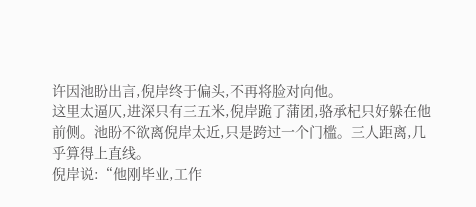许因池盼出言,倪岸终于偏头,不再将脸对向他。
这里太逼仄,进深只有三五米,倪岸跪了蒲团,骆承杞只好躲在他前侧。池盼不欲离倪岸太近,只是跨过一个门槛。三人距离,几乎算得上直线。
倪岸说:“他刚毕业,工作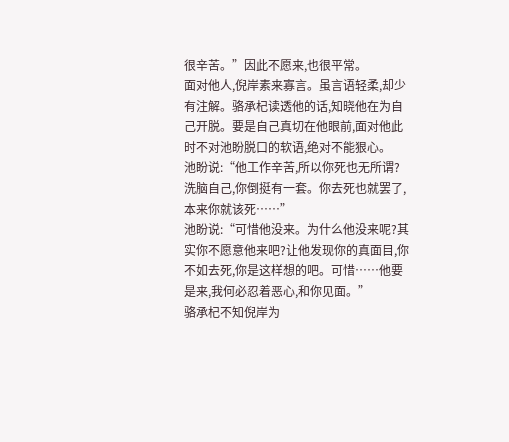很辛苦。”因此不愿来,也很平常。
面对他人,倪岸素来寡言。虽言语轻柔,却少有注解。骆承杞读透他的话,知晓他在为自己开脱。要是自己真切在他眼前,面对他此时不对池盼脱口的软语,绝对不能狠心。
池盼说:“他工作辛苦,所以你死也无所谓?洗脑自己,你倒挺有一套。你去死也就罢了,本来你就该死……”
池盼说:“可惜他没来。为什么他没来呢?其实你不愿意他来吧?让他发现你的真面目,你不如去死,你是这样想的吧。可惜……他要是来,我何必忍着恶心,和你见面。”
骆承杞不知倪岸为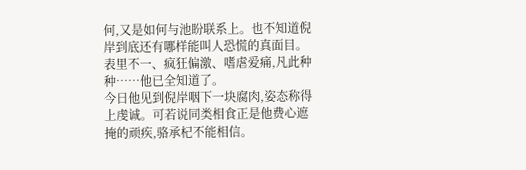何,又是如何与池盼联系上。也不知道倪岸到底还有哪样能叫人恐慌的真面目。
表里不一、疯狂偏激、嗜虐爱痛,凡此种种……他已全知道了。
今日他见到倪岸咽下一块腐肉,姿态称得上虔诚。可若说同类相食正是他费心遮掩的顽疾,骆承杞不能相信。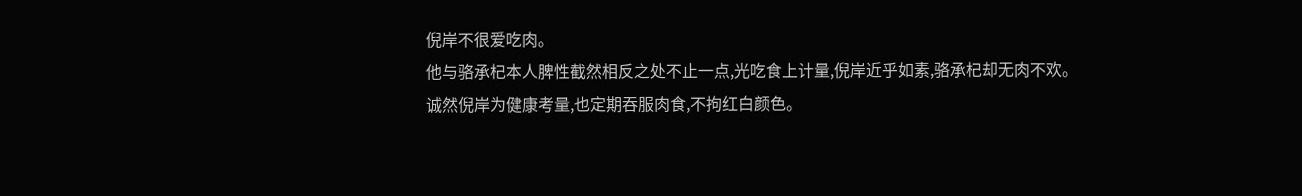倪岸不很爱吃肉。
他与骆承杞本人脾性截然相反之处不止一点,光吃食上计量,倪岸近乎如素,骆承杞却无肉不欢。
诚然倪岸为健康考量,也定期吞服肉食,不拘红白颜色。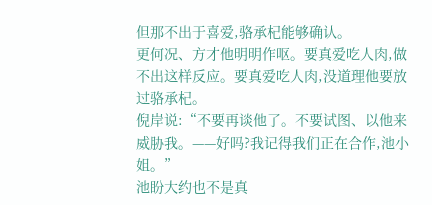但那不出于喜爱,骆承杞能够确认。
更何况、方才他明明作呕。要真爱吃人肉,做不出这样反应。要真爱吃人肉,没道理他要放过骆承杞。
倪岸说:“不要再谈他了。不要试图、以他来威胁我。——好吗?我记得我们正在合作,池小姐。”
池盼大约也不是真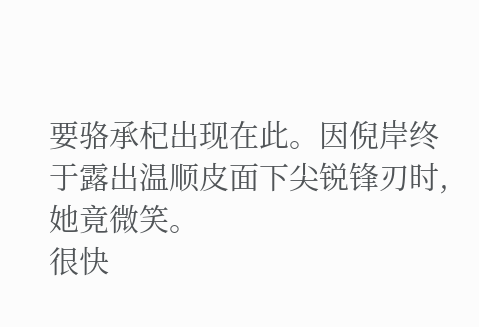要骆承杞出现在此。因倪岸终于露出温顺皮面下尖锐锋刃时,她竟微笑。
很快